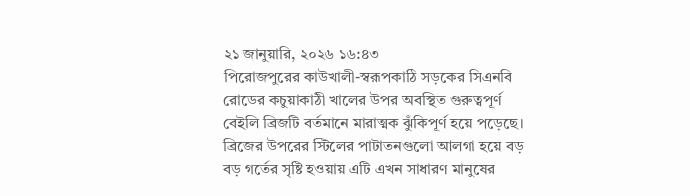২১ জানুয়ারি, ২০২৬ ১৬:৪৩
পিরোজপুরের কাউখালী-স্বরূপকাঠি সড়কের সিএনবি রোডের কচুয়াকাঠী খালের উপর অবস্থিত গুরুত্বপূর্ণ বেইলি ব্রিজটি বর্তমানে মারাত্মক ঝুঁকিপূর্ণ হয়ে পড়েছে।
ব্রিজের উপরের স্টিলের পাটাতনগুলো আলগা হয়ে বড় বড় গর্তের সৃষ্টি হওয়ায় এটি এখন সাধারণ মানুষের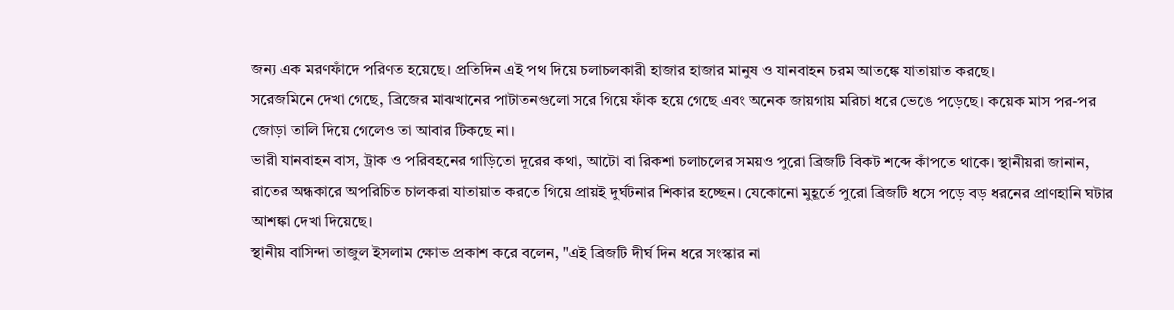জন্য এক মরণফাঁদে পরিণত হয়েছে। প্রতিদিন এই পথ দিয়ে চলাচলকারী হাজার হাজার মানুষ ও যানবাহন চরম আতঙ্কে যাতায়াত করছে।
সরেজমিনে দেখা গেছে, ব্রিজের মাঝখানের পাটাতনগুলো সরে গিয়ে ফাঁক হয়ে গেছে এবং অনেক জায়গায় মরিচা ধরে ভেঙে পড়েছে। কয়েক মাস পর-পর জোড়া তালি দিয়ে গেলেও তা আবার টিকছে না।
ভারী যানবাহন বাস, ট্রাক ও পরিবহনের গাড়িতো দূরের কথা, আটো বা রিকশা চলাচলের সময়ও পুরো ব্রিজটি বিকট শব্দে কাঁপতে থাকে। স্থানীয়রা জানান, রাতের অন্ধকারে অপরিচিত চালকরা যাতায়াত করতে গিয়ে প্রায়ই দুর্ঘটনার শিকার হচ্ছেন। যেকোনো মুহূর্তে পুরো ব্রিজটি ধসে পড়ে বড় ধরনের প্রাণহানি ঘটার আশঙ্কা দেখা দিয়েছে।
স্থানীয় বাসিন্দা তাজুল ইসলাম ক্ষোভ প্রকাশ করে বলেন, "এই ব্রিজটি দীর্ঘ দিন ধরে সংস্কার না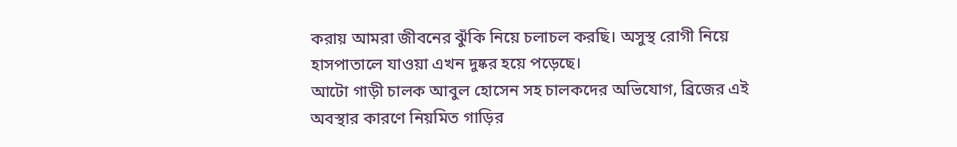করায় আমরা জীবনের ঝুঁকি নিয়ে চলাচল করছি। অসুস্থ রোগী নিয়ে হাসপাতালে যাওয়া এখন দুষ্কর হয়ে পড়েছে।
আটো গাড়ী চালক আবুল হোসেন সহ চালকদের অভিযোগ, ব্রিজের এই অবস্থার কারণে নিয়মিত গাড়ির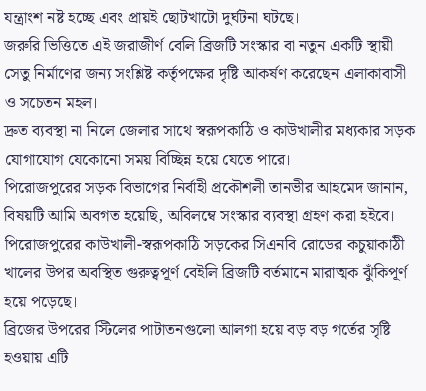যন্ত্রাংশ নষ্ট হচ্ছে এবং প্রায়ই ছোটখাটো দুর্ঘটনা ঘটছে।
জরুরি ভিত্তিতে এই জরাজীর্ণ বেলি ব্রিজটি সংস্কার বা নতুন একটি স্থায়ী সেতু নির্মাণের জন্য সংশ্লিষ্ট কর্তৃপক্ষের দৃষ্টি আকর্ষণ করেছেন এলাকাবাসী ও সচেতন মহল।
দ্রুত ব্যবস্থা না নিলে জেলার সাথে স্বরূপকাঠি ও কাউখালীর মধ্যকার সড়ক যোগাযোগ যেকোনো সময় বিচ্ছিন্ন হয়ে যেতে পারে।
পিরোজপুরের সড়ক বিভাগের নির্বাহী প্রকৌশলী তানভীর আহমেদ জানান, বিষয়টি আমি অবগত হয়েছি, অবিলম্বে সংস্কার ব্যবস্থা গ্রহণ করা হইবে।
পিরোজপুরের কাউখালী-স্বরূপকাঠি সড়কের সিএনবি রোডের কচুয়াকাঠী খালের উপর অবস্থিত গুরুত্বপূর্ণ বেইলি ব্রিজটি বর্তমানে মারাত্মক ঝুঁকিপূর্ণ হয়ে পড়েছে।
ব্রিজের উপরের স্টিলের পাটাতনগুলো আলগা হয়ে বড় বড় গর্তের সৃষ্টি হওয়ায় এটি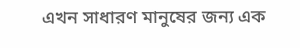এখন সাধারণ মানুষের জন্য এক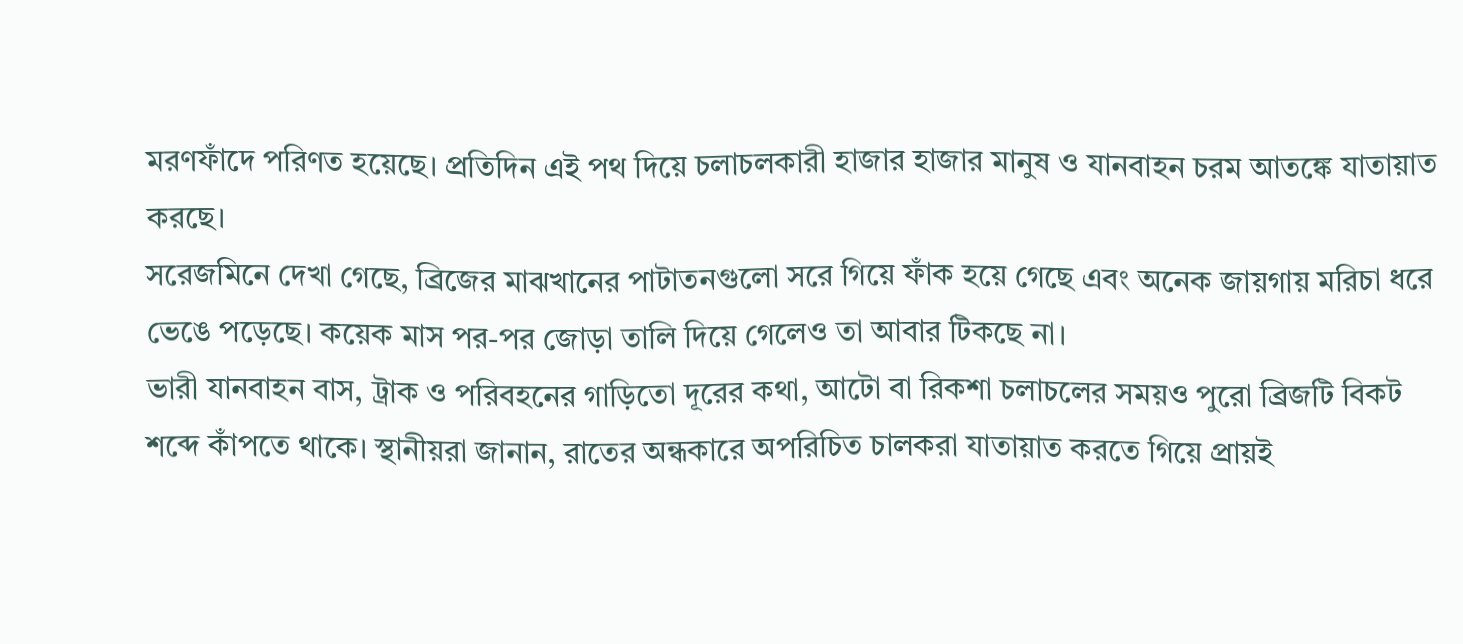মরণফাঁদে পরিণত হয়েছে। প্রতিদিন এই পথ দিয়ে চলাচলকারী হাজার হাজার মানুষ ও যানবাহন চরম আতঙ্কে যাতায়াত করছে।
সরেজমিনে দেখা গেছে, ব্রিজের মাঝখানের পাটাতনগুলো সরে গিয়ে ফাঁক হয়ে গেছে এবং অনেক জায়গায় মরিচা ধরে ভেঙে পড়েছে। কয়েক মাস পর-পর জোড়া তালি দিয়ে গেলেও তা আবার টিকছে না।
ভারী যানবাহন বাস, ট্রাক ও পরিবহনের গাড়িতো দূরের কথা, আটো বা রিকশা চলাচলের সময়ও পুরো ব্রিজটি বিকট শব্দে কাঁপতে থাকে। স্থানীয়রা জানান, রাতের অন্ধকারে অপরিচিত চালকরা যাতায়াত করতে গিয়ে প্রায়ই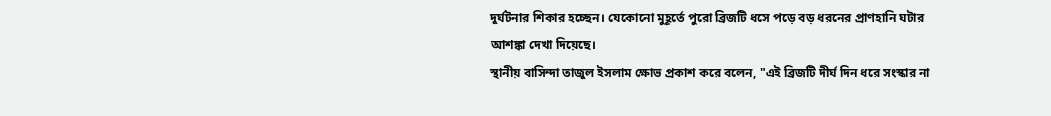দুর্ঘটনার শিকার হচ্ছেন। যেকোনো মুহূর্তে পুরো ব্রিজটি ধসে পড়ে বড় ধরনের প্রাণহানি ঘটার আশঙ্কা দেখা দিয়েছে।
স্থানীয় বাসিন্দা তাজুল ইসলাম ক্ষোভ প্রকাশ করে বলেন, "এই ব্রিজটি দীর্ঘ দিন ধরে সংস্কার না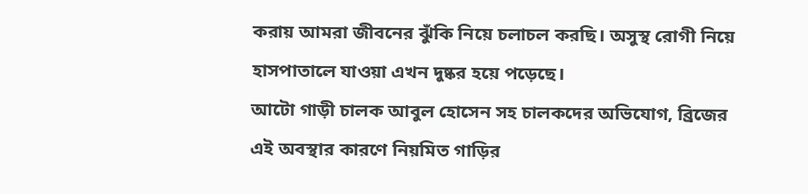করায় আমরা জীবনের ঝুঁকি নিয়ে চলাচল করছি। অসুস্থ রোগী নিয়ে হাসপাতালে যাওয়া এখন দুষ্কর হয়ে পড়েছে।
আটো গাড়ী চালক আবুল হোসেন সহ চালকদের অভিযোগ, ব্রিজের এই অবস্থার কারণে নিয়মিত গাড়ির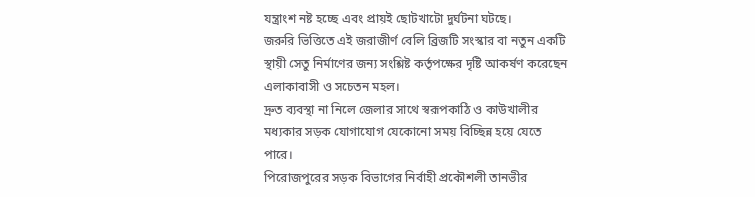যন্ত্রাংশ নষ্ট হচ্ছে এবং প্রায়ই ছোটখাটো দুর্ঘটনা ঘটছে।
জরুরি ভিত্তিতে এই জরাজীর্ণ বেলি ব্রিজটি সংস্কার বা নতুন একটি স্থায়ী সেতু নির্মাণের জন্য সংশ্লিষ্ট কর্তৃপক্ষের দৃষ্টি আকর্ষণ করেছেন এলাকাবাসী ও সচেতন মহল।
দ্রুত ব্যবস্থা না নিলে জেলার সাথে স্বরূপকাঠি ও কাউখালীর মধ্যকার সড়ক যোগাযোগ যেকোনো সময় বিচ্ছিন্ন হয়ে যেতে পারে।
পিরোজপুরের সড়ক বিভাগের নির্বাহী প্রকৌশলী তানভীর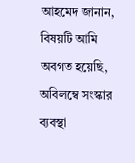আহমেদ জানান, বিষয়টি আমি অবগত হয়েছি, অবিলম্বে সংস্কার ব্যবস্থা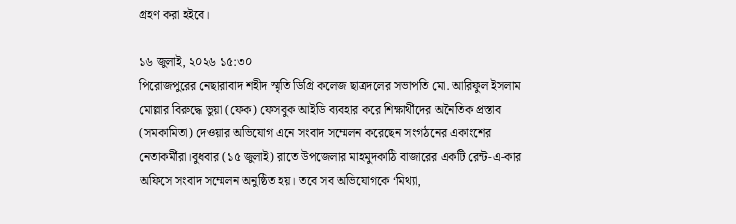গ্রহণ করা হইবে।

১৬ জুলাই, ২০২৬ ১৫:৩০
পিরোজপুরের নেছারাবাদ শহীদ স্মৃতি ডিগ্রি কলেজ ছাত্রদলের সভাপতি মো. আরিফুল ইসলাম মোল্লার বিরুদ্ধে ভুয়া (ফেক) ফেসবুক আইডি ব্যবহার করে শিক্ষার্থীদের অনৈতিক প্রস্তাব (সমকামিতা) দেওয়ার অভিযোগ এনে সংবাদ সম্মেলন করেছেন সংগঠনের একাংশের নেতাকর্মীরা।বুধবার (১৫ জুলাই) রাতে উপজেলার মাহমুদকাঠি বাজারের একটি রেন্ট-এ-কার অফিসে সংবাদ সম্মেলন অনুষ্ঠিত হয়। তবে সব অভিযোগকে ‘মিথ্যা,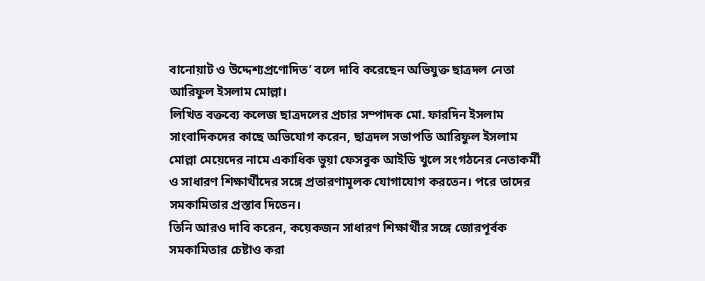বানোয়াট ও উদ্দেশ্যপ্রণোদিত’ বলে দাবি করেছেন অভিযুক্ত ছাত্রদল নেতা আরিফুল ইসলাম মোল্লা।
লিখিত বক্তব্যে কলেজ ছাত্রদলের প্রচার সম্পাদক মো. ফারদিন ইসলাম সাংবাদিকদের কাছে অভিযোগ করেন, ছাত্রদল সভাপতি আরিফুল ইসলাম মোল্লা মেয়েদের নামে একাধিক ভুয়া ফেসবুক আইডি খুলে সংগঠনের নেতাকর্মী ও সাধারণ শিক্ষার্থীদের সঙ্গে প্রতারণামূলক যোগাযোগ করতেন। পরে তাদের সমকামিতার প্রস্তাব দিতেন।
তিনি আরও দাবি করেন, কয়েকজন সাধারণ শিক্ষার্থীর সঙ্গে জোরপূর্বক সমকামিতার চেষ্টাও করা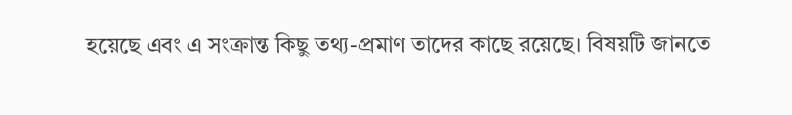হয়েছে এবং এ সংক্রান্ত কিছু তথ্য-প্রমাণ তাদের কাছে রয়েছে। বিষয়টি জানতে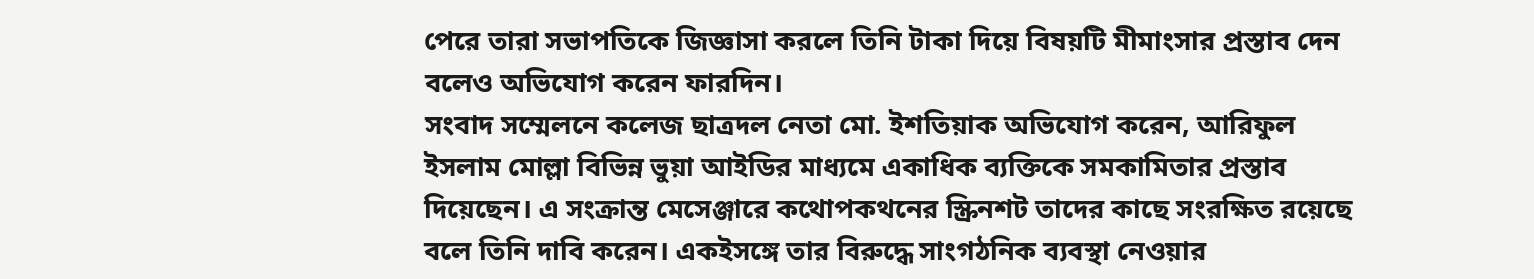পেরে তারা সভাপতিকে জিজ্ঞাসা করলে তিনি টাকা দিয়ে বিষয়টি মীমাংসার প্রস্তাব দেন বলেও অভিযোগ করেন ফারদিন।
সংবাদ সম্মেলনে কলেজ ছাত্রদল নেতা মো. ইশতিয়াক অভিযোগ করেন, আরিফুল ইসলাম মোল্লা বিভিন্ন ভুয়া আইডির মাধ্যমে একাধিক ব্যক্তিকে সমকামিতার প্রস্তাব দিয়েছেন। এ সংক্রান্ত মেসেঞ্জারে কথোপকথনের স্ক্রিনশট তাদের কাছে সংরক্ষিত রয়েছে বলে তিনি দাবি করেন। একইসঙ্গে তার বিরুদ্ধে সাংগঠনিক ব্যবস্থা নেওয়ার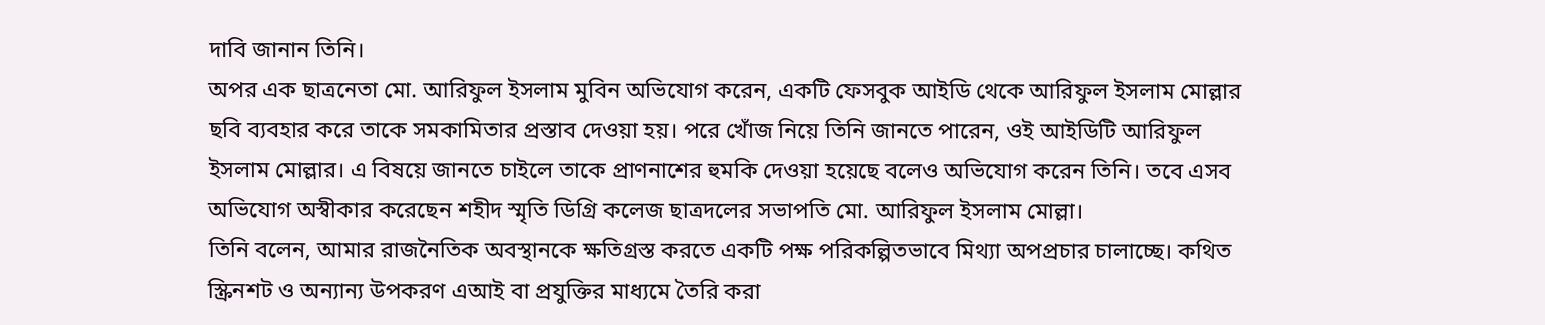দাবি জানান তিনি।
অপর এক ছাত্রনেতা মো. আরিফুল ইসলাম মুবিন অভিযোগ করেন, একটি ফেসবুক আইডি থেকে আরিফুল ইসলাম মোল্লার ছবি ব্যবহার করে তাকে সমকামিতার প্রস্তাব দেওয়া হয়। পরে খোঁজ নিয়ে তিনি জানতে পারেন, ওই আইডিটি আরিফুল ইসলাম মোল্লার। এ বিষয়ে জানতে চাইলে তাকে প্রাণনাশের হুমকি দেওয়া হয়েছে বলেও অভিযোগ করেন তিনি। তবে এসব অভিযোগ অস্বীকার করেছেন শহীদ স্মৃতি ডিগ্রি কলেজ ছাত্রদলের সভাপতি মো. আরিফুল ইসলাম মোল্লা।
তিনি বলেন, আমার রাজনৈতিক অবস্থানকে ক্ষতিগ্রস্ত করতে একটি পক্ষ পরিকল্পিতভাবে মিথ্যা অপপ্রচার চালাচ্ছে। কথিত স্ক্রিনশট ও অন্যান্য উপকরণ এআই বা প্রযুক্তির মাধ্যমে তৈরি করা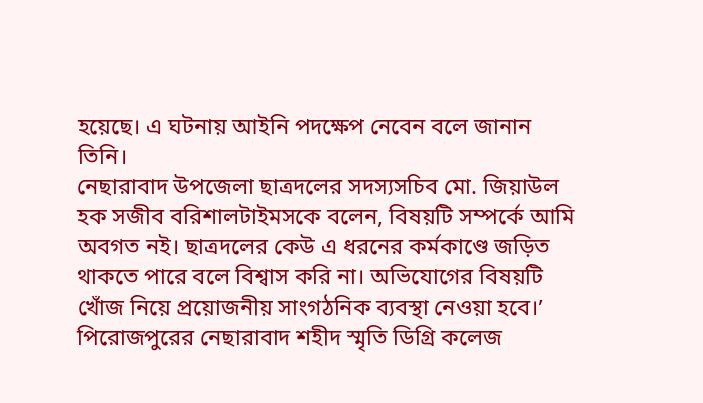হয়েছে। এ ঘটনায় আইনি পদক্ষেপ নেবেন বলে জানান তিনি।
নেছারাবাদ উপজেলা ছাত্রদলের সদস্যসচিব মো. জিয়াউল হক সজীব বরিশালটাইমসকে বলেন, বিষয়টি সম্পর্কে আমি অবগত নই। ছাত্রদলের কেউ এ ধরনের কর্মকাণ্ডে জড়িত থাকতে পারে বলে বিশ্বাস করি না। অভিযোগের বিষয়টি খোঁজ নিয়ে প্রয়োজনীয় সাংগঠনিক ব্যবস্থা নেওয়া হবে।’
পিরোজপুরের নেছারাবাদ শহীদ স্মৃতি ডিগ্রি কলেজ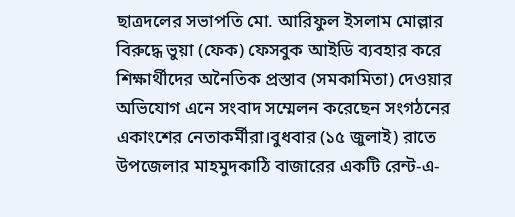ছাত্রদলের সভাপতি মো. আরিফুল ইসলাম মোল্লার বিরুদ্ধে ভুয়া (ফেক) ফেসবুক আইডি ব্যবহার করে শিক্ষার্থীদের অনৈতিক প্রস্তাব (সমকামিতা) দেওয়ার অভিযোগ এনে সংবাদ সম্মেলন করেছেন সংগঠনের একাংশের নেতাকর্মীরা।বুধবার (১৫ জুলাই) রাতে উপজেলার মাহমুদকাঠি বাজারের একটি রেন্ট-এ-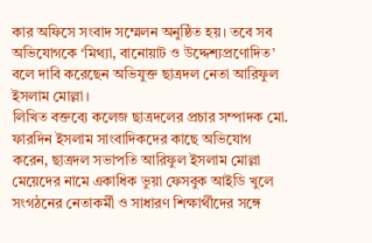কার অফিসে সংবাদ সম্মেলন অনুষ্ঠিত হয়। তবে সব অভিযোগকে ‘মিথ্যা, বানোয়াট ও উদ্দেশ্যপ্রণোদিত’ বলে দাবি করেছেন অভিযুক্ত ছাত্রদল নেতা আরিফুল ইসলাম মোল্লা।
লিখিত বক্তব্যে কলেজ ছাত্রদলের প্রচার সম্পাদক মো. ফারদিন ইসলাম সাংবাদিকদের কাছে অভিযোগ করেন, ছাত্রদল সভাপতি আরিফুল ইসলাম মোল্লা মেয়েদের নামে একাধিক ভুয়া ফেসবুক আইডি খুলে সংগঠনের নেতাকর্মী ও সাধারণ শিক্ষার্থীদের সঙ্গে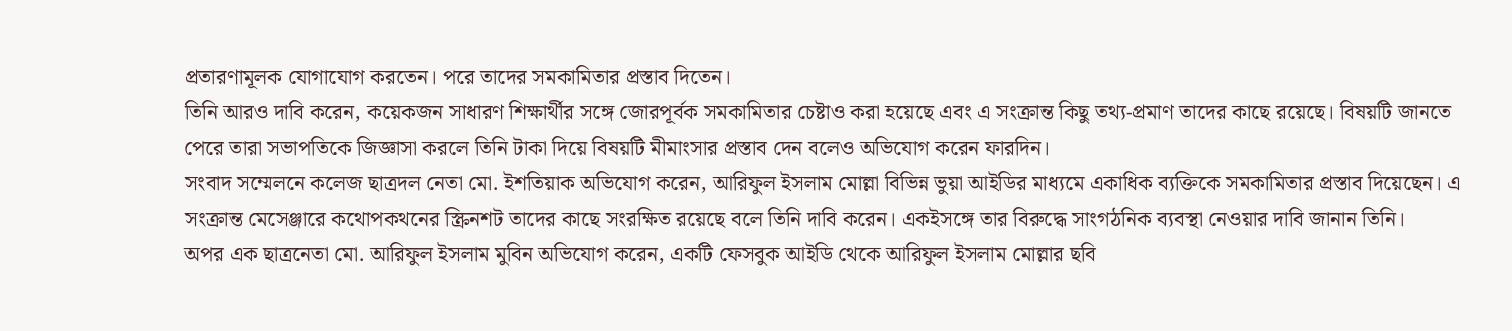প্রতারণামূলক যোগাযোগ করতেন। পরে তাদের সমকামিতার প্রস্তাব দিতেন।
তিনি আরও দাবি করেন, কয়েকজন সাধারণ শিক্ষার্থীর সঙ্গে জোরপূর্বক সমকামিতার চেষ্টাও করা হয়েছে এবং এ সংক্রান্ত কিছু তথ্য-প্রমাণ তাদের কাছে রয়েছে। বিষয়টি জানতে পেরে তারা সভাপতিকে জিজ্ঞাসা করলে তিনি টাকা দিয়ে বিষয়টি মীমাংসার প্রস্তাব দেন বলেও অভিযোগ করেন ফারদিন।
সংবাদ সম্মেলনে কলেজ ছাত্রদল নেতা মো. ইশতিয়াক অভিযোগ করেন, আরিফুল ইসলাম মোল্লা বিভিন্ন ভুয়া আইডির মাধ্যমে একাধিক ব্যক্তিকে সমকামিতার প্রস্তাব দিয়েছেন। এ সংক্রান্ত মেসেঞ্জারে কথোপকথনের স্ক্রিনশট তাদের কাছে সংরক্ষিত রয়েছে বলে তিনি দাবি করেন। একইসঙ্গে তার বিরুদ্ধে সাংগঠনিক ব্যবস্থা নেওয়ার দাবি জানান তিনি।
অপর এক ছাত্রনেতা মো. আরিফুল ইসলাম মুবিন অভিযোগ করেন, একটি ফেসবুক আইডি থেকে আরিফুল ইসলাম মোল্লার ছবি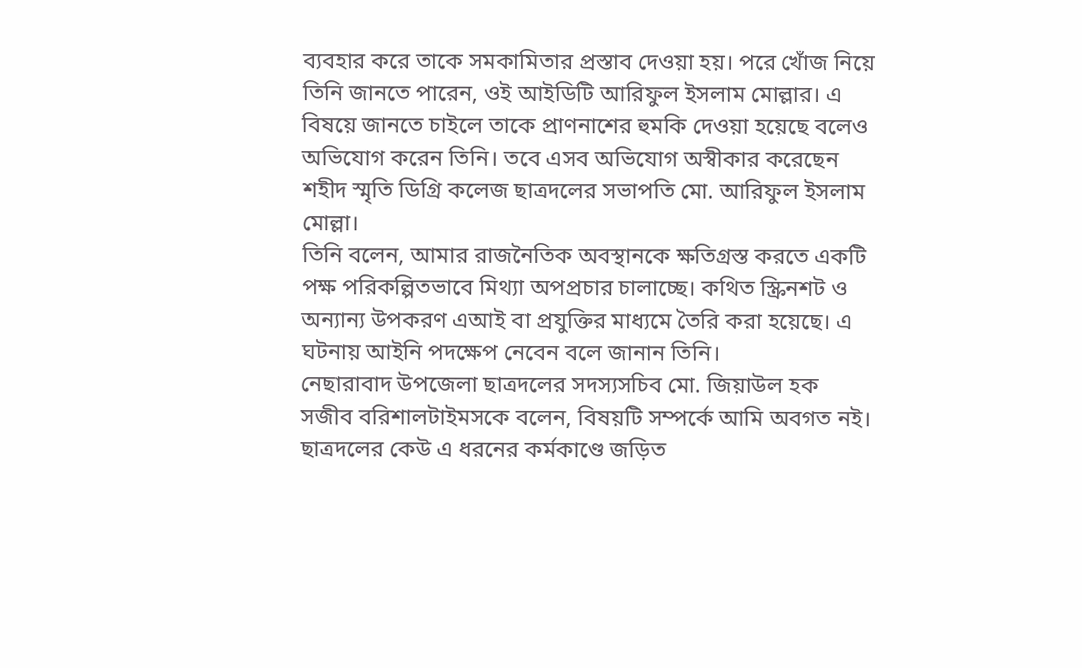ব্যবহার করে তাকে সমকামিতার প্রস্তাব দেওয়া হয়। পরে খোঁজ নিয়ে তিনি জানতে পারেন, ওই আইডিটি আরিফুল ইসলাম মোল্লার। এ বিষয়ে জানতে চাইলে তাকে প্রাণনাশের হুমকি দেওয়া হয়েছে বলেও অভিযোগ করেন তিনি। তবে এসব অভিযোগ অস্বীকার করেছেন শহীদ স্মৃতি ডিগ্রি কলেজ ছাত্রদলের সভাপতি মো. আরিফুল ইসলাম মোল্লা।
তিনি বলেন, আমার রাজনৈতিক অবস্থানকে ক্ষতিগ্রস্ত করতে একটি পক্ষ পরিকল্পিতভাবে মিথ্যা অপপ্রচার চালাচ্ছে। কথিত স্ক্রিনশট ও অন্যান্য উপকরণ এআই বা প্রযুক্তির মাধ্যমে তৈরি করা হয়েছে। এ ঘটনায় আইনি পদক্ষেপ নেবেন বলে জানান তিনি।
নেছারাবাদ উপজেলা ছাত্রদলের সদস্যসচিব মো. জিয়াউল হক সজীব বরিশালটাইমসকে বলেন, বিষয়টি সম্পর্কে আমি অবগত নই। ছাত্রদলের কেউ এ ধরনের কর্মকাণ্ডে জড়িত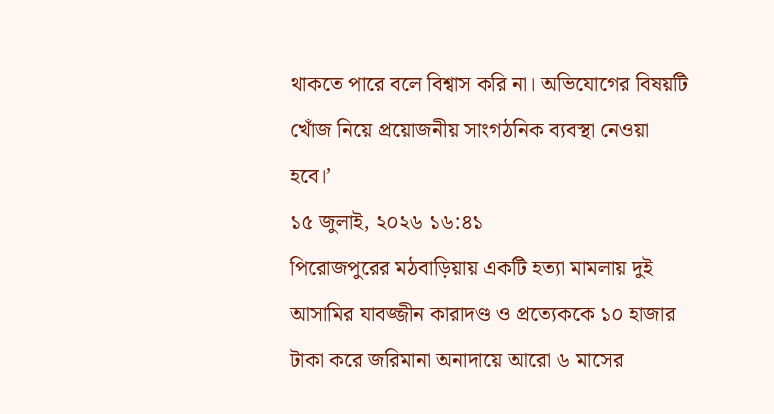থাকতে পারে বলে বিশ্বাস করি না। অভিযোগের বিষয়টি খোঁজ নিয়ে প্রয়োজনীয় সাংগঠনিক ব্যবস্থা নেওয়া হবে।’
১৫ জুলাই, ২০২৬ ১৬:৪১
পিরোজপুরের মঠবাড়িয়ায় একটি হত্যা মামলায় দুই আসামির যাবজ্জীন কারাদণ্ড ও প্রত্যেককে ১০ হাজার টাকা করে জরিমানা অনাদায়ে আরো ৬ মাসের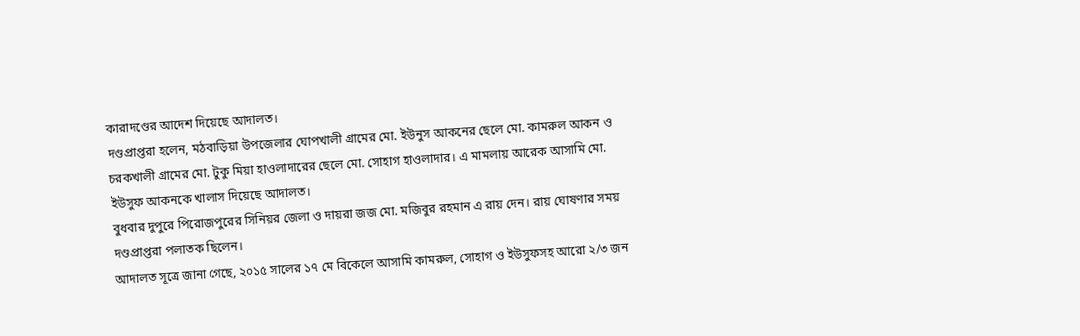কারাদণ্ডের আদেশ দিয়েছে আদালত।
দণ্ডপ্রাপ্তরা হলেন, মঠবাড়িয়া উপজেলার ঘোপখালী গ্রামের মো. ইউনুস আকনের ছেলে মো. কামরুল আকন ও চরকখালী গ্রামের মো. টুকু মিয়া হাওলাদারের ছেলে মো. সোহাগ হাওলাদার। এ মামলায় আরেক আসামি মো. ইউসুফ আকনকে খালাস দিয়েছে আদালত।
বুধবার দুপুরে পিরোজপুরের সিনিয়র জেলা ও দায়রা জজ মো. মজিবুর রহমান এ রায় দেন। রায় ঘোষণার সময় দণ্ডপ্রাপ্তরা পলাতক ছিলেন।
আদালত সূত্রে জানা গেছে, ২০১৫ সালের ১৭ মে বিকেলে আসামি কামরুল, সোহাগ ও ইউসুফসহ আরো ২/৩ জন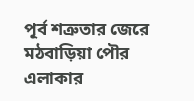পূর্ব শত্রুতার জেরে মঠবাড়িয়া পৌর এলাকার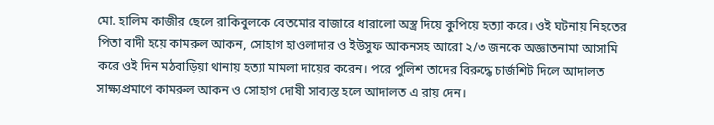মো. হালিম কাজীর ছেলে রাকিবুলকে বেতমোর বাজারে ধারালো অস্ত্র দিয়ে কুপিয়ে হত্যা করে। ওই ঘটনায় নিহতের পিতা বাদী হয়ে কামরুল আকন, সোহাগ হাওলাদার ও ইউসুফ আকনসহ আরো ২/৩ জনকে অজ্ঞাতনামা আসামি করে ওই দিন মঠবাড়িয়া থানায় হত্যা মামলা দায়ের করেন। পরে পুলিশ তাদের বিরুদ্ধে চার্জশিট দিলে আদালত সাক্ষ্যপ্রমাণে কামরুল আকন ও সোহাগ দোষী সাব্যস্ত হলে আদালত এ রায় দেন।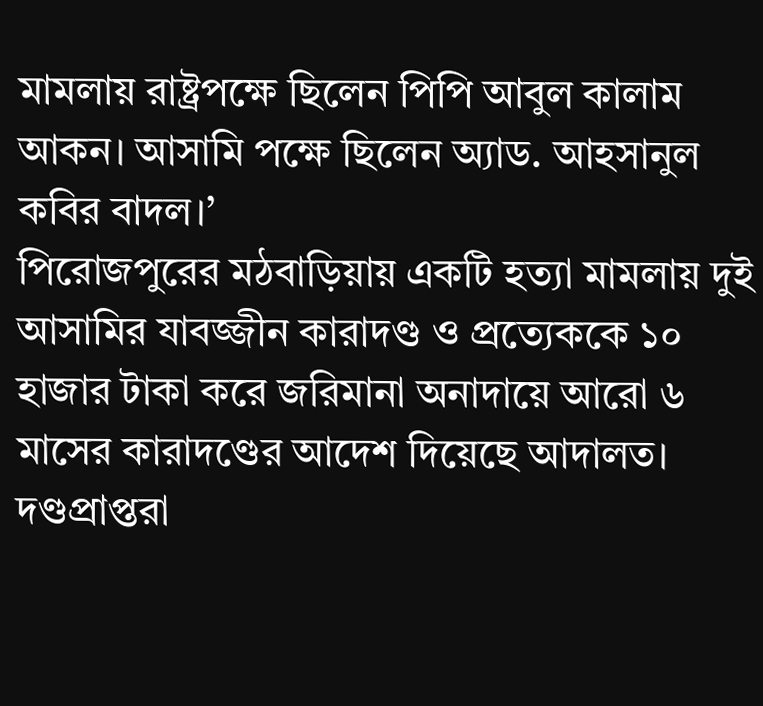মামলায় রাষ্ট্রপক্ষে ছিলেন পিপি আবুল কালাম আকন। আসামি পক্ষে ছিলেন অ্যাড. আহসানুল কবির বাদল।’
পিরোজপুরের মঠবাড়িয়ায় একটি হত্যা মামলায় দুই আসামির যাবজ্জীন কারাদণ্ড ও প্রত্যেককে ১০ হাজার টাকা করে জরিমানা অনাদায়ে আরো ৬ মাসের কারাদণ্ডের আদেশ দিয়েছে আদালত।
দণ্ডপ্রাপ্তরা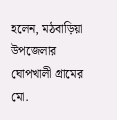হলেন, মঠবাড়িয়া উপজেলার ঘোপখালী গ্রামের মো.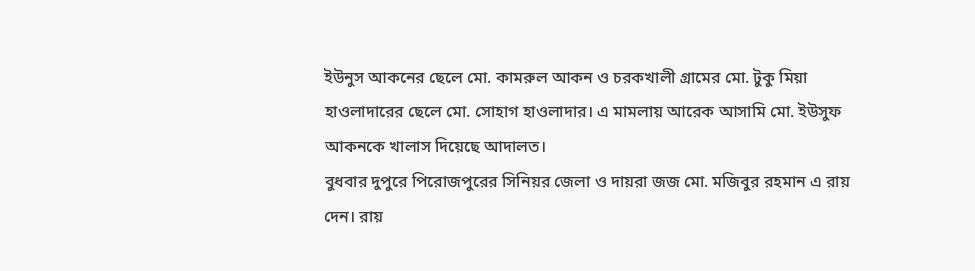ইউনুস আকনের ছেলে মো. কামরুল আকন ও চরকখালী গ্রামের মো. টুকু মিয়া হাওলাদারের ছেলে মো. সোহাগ হাওলাদার। এ মামলায় আরেক আসামি মো. ইউসুফ আকনকে খালাস দিয়েছে আদালত।
বুধবার দুপুরে পিরোজপুরের সিনিয়র জেলা ও দায়রা জজ মো. মজিবুর রহমান এ রায় দেন। রায়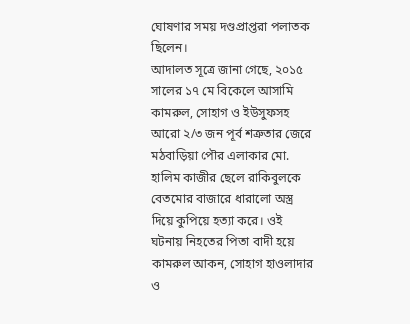ঘোষণার সময় দণ্ডপ্রাপ্তরা পলাতক ছিলেন।
আদালত সূত্রে জানা গেছে, ২০১৫ সালের ১৭ মে বিকেলে আসামি কামরুল, সোহাগ ও ইউসুফসহ আরো ২/৩ জন পূর্ব শত্রুতার জেরে মঠবাড়িয়া পৌর এলাকার মো. হালিম কাজীর ছেলে রাকিবুলকে বেতমোর বাজারে ধারালো অস্ত্র দিয়ে কুপিয়ে হত্যা করে। ওই ঘটনায় নিহতের পিতা বাদী হয়ে কামরুল আকন, সোহাগ হাওলাদার ও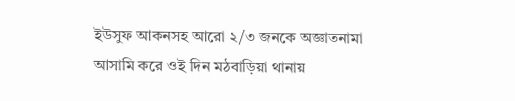ইউসুফ আকনসহ আরো ২/৩ জনকে অজ্ঞাতনামা আসামি করে ওই দিন মঠবাড়িয়া থানায়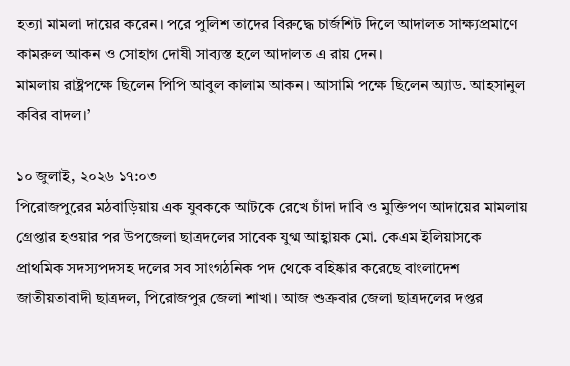হত্যা মামলা দায়ের করেন। পরে পুলিশ তাদের বিরুদ্ধে চার্জশিট দিলে আদালত সাক্ষ্যপ্রমাণে কামরুল আকন ও সোহাগ দোষী সাব্যস্ত হলে আদালত এ রায় দেন।
মামলায় রাষ্ট্রপক্ষে ছিলেন পিপি আবুল কালাম আকন। আসামি পক্ষে ছিলেন অ্যাড. আহসানুল কবির বাদল।’

১০ জুলাই, ২০২৬ ১৭:০৩
পিরোজপুরের মঠবাড়িয়ায় এক যুবককে আটকে রেখে চাঁদা দাবি ও মুক্তিপণ আদায়ের মামলায় গ্রেপ্তার হওয়ার পর উপজেলা ছাত্রদলের সাবেক যুগ্ম আহ্বায়ক মো. কেএম ইলিয়াসকে প্রাথমিক সদস্যপদসহ দলের সব সাংগঠনিক পদ থেকে বহিষ্কার করেছে বাংলাদেশ জাতীয়তাবাদী ছাত্রদল, পিরোজপুর জেলা শাখা। আজ শুক্রবার জেলা ছাত্রদলের দপ্তর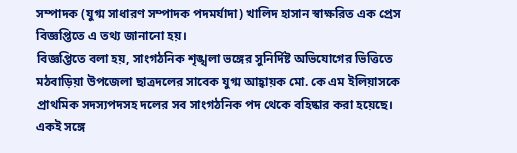সম্পাদক (যুগ্ম সাধারণ সম্পাদক পদমর্যাদা) খালিদ হাসান স্বাক্ষরিত এক প্রেস বিজ্ঞপ্তিতে এ তথ্য জানানো হয়।
বিজ্ঞপ্তিতে বলা হয়, সাংগঠনিক শৃঙ্খলা ভঙ্গের সুনির্দিষ্ট অভিযোগের ভিত্তিতে মঠবাড়িয়া উপজেলা ছাত্রদলের সাবেক যুগ্ম আহ্বায়ক মো. কে এম ইলিয়াসকে প্রাথমিক সদস্যপদসহ দলের সব সাংগঠনিক পদ থেকে বহিষ্কার করা হয়েছে। একই সঙ্গে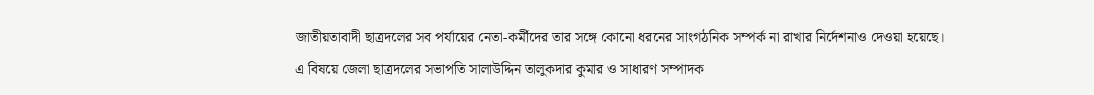জাতীয়তাবাদী ছাত্রদলের সব পর্যায়ের নেতা-কর্মীদের তার সঙ্গে কোনো ধরনের সাংগঠনিক সম্পর্ক না রাখার নির্দেশনাও দেওয়া হয়েছে।
এ বিষয়ে জেলা ছাত্রদলের সভাপতি সালাউদ্দিন তালুকদার কুমার ও সাধারণ সম্পাদক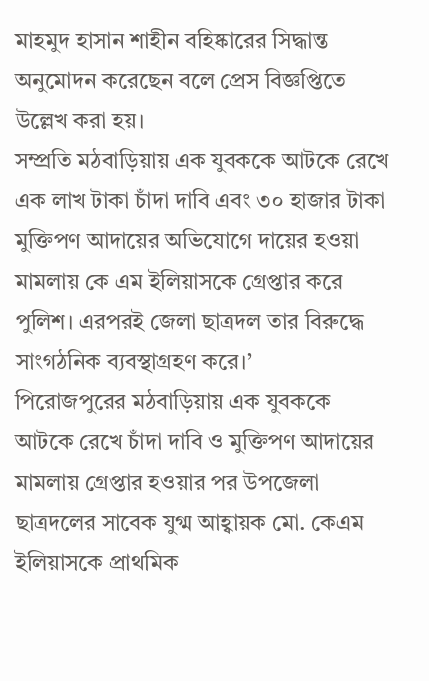মাহমুদ হাসান শাহীন বহিষ্কারের সিদ্ধান্ত অনুমোদন করেছেন বলে প্রেস বিজ্ঞপ্তিতে উল্লেখ করা হয়।
সম্প্রতি মঠবাড়িয়ায় এক যুবককে আটকে রেখে এক লাখ টাকা চাঁদা দাবি এবং ৩০ হাজার টাকা মুক্তিপণ আদায়ের অভিযোগে দায়ের হওয়া মামলায় কে এম ইলিয়াসকে গ্রেপ্তার করে পুলিশ। এরপরই জেলা ছাত্রদল তার বিরুদ্ধে সাংগঠনিক ব্যবস্থাগ্রহণ করে।’
পিরোজপুরের মঠবাড়িয়ায় এক যুবককে আটকে রেখে চাঁদা দাবি ও মুক্তিপণ আদায়ের মামলায় গ্রেপ্তার হওয়ার পর উপজেলা ছাত্রদলের সাবেক যুগ্ম আহ্বায়ক মো. কেএম ইলিয়াসকে প্রাথমিক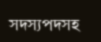সদস্যপদসহ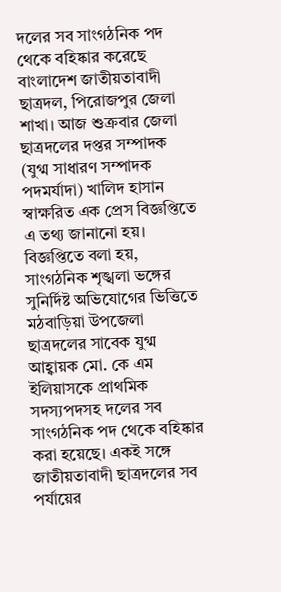দলের সব সাংগঠনিক পদ থেকে বহিষ্কার করেছে বাংলাদেশ জাতীয়তাবাদী ছাত্রদল, পিরোজপুর জেলা শাখা। আজ শুক্রবার জেলা ছাত্রদলের দপ্তর সম্পাদক (যুগ্ম সাধারণ সম্পাদক পদমর্যাদা) খালিদ হাসান স্বাক্ষরিত এক প্রেস বিজ্ঞপ্তিতে এ তথ্য জানানো হয়।
বিজ্ঞপ্তিতে বলা হয়, সাংগঠনিক শৃঙ্খলা ভঙ্গের সুনির্দিষ্ট অভিযোগের ভিত্তিতে মঠবাড়িয়া উপজেলা ছাত্রদলের সাবেক যুগ্ম আহ্বায়ক মো. কে এম ইলিয়াসকে প্রাথমিক সদস্যপদসহ দলের সব সাংগঠনিক পদ থেকে বহিষ্কার করা হয়েছে। একই সঙ্গে জাতীয়তাবাদী ছাত্রদলের সব পর্যায়ের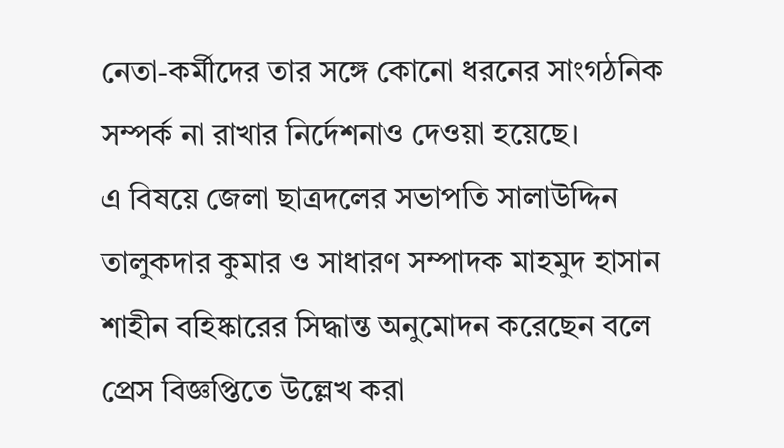নেতা-কর্মীদের তার সঙ্গে কোনো ধরনের সাংগঠনিক সম্পর্ক না রাখার নির্দেশনাও দেওয়া হয়েছে।
এ বিষয়ে জেলা ছাত্রদলের সভাপতি সালাউদ্দিন তালুকদার কুমার ও সাধারণ সম্পাদক মাহমুদ হাসান শাহীন বহিষ্কারের সিদ্ধান্ত অনুমোদন করেছেন বলে প্রেস বিজ্ঞপ্তিতে উল্লেখ করা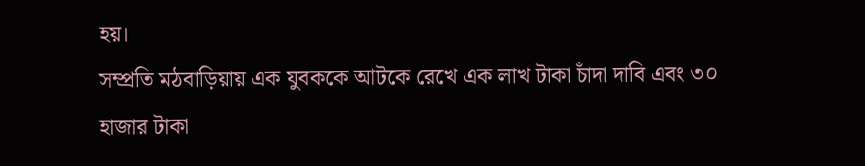হয়।
সম্প্রতি মঠবাড়িয়ায় এক যুবককে আটকে রেখে এক লাখ টাকা চাঁদা দাবি এবং ৩০ হাজার টাকা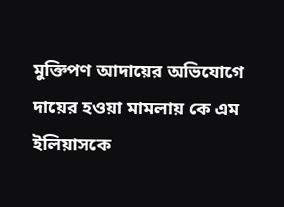মুক্তিপণ আদায়ের অভিযোগে দায়ের হওয়া মামলায় কে এম ইলিয়াসকে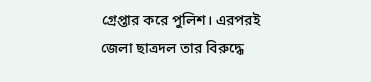গ্রেপ্তার করে পুলিশ। এরপরই জেলা ছাত্রদল তার বিরুদ্ধে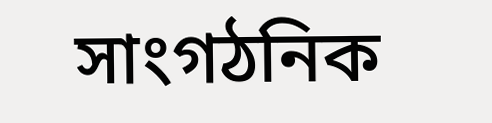সাংগঠনিক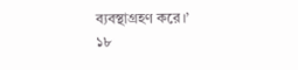ব্যবস্থাগ্রহণ করে।’
১৮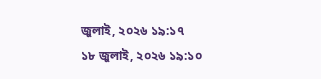জুলাই, ২০২৬ ১৯:১৭
১৮ জুলাই, ২০২৬ ১৯:১০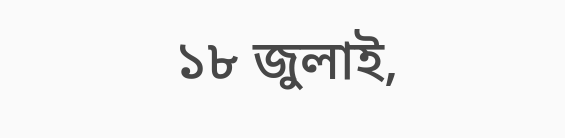১৮ জুলাই,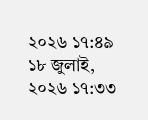২০২৬ ১৭:৪৯
১৮ জুলাই, ২০২৬ ১৭:৩৩